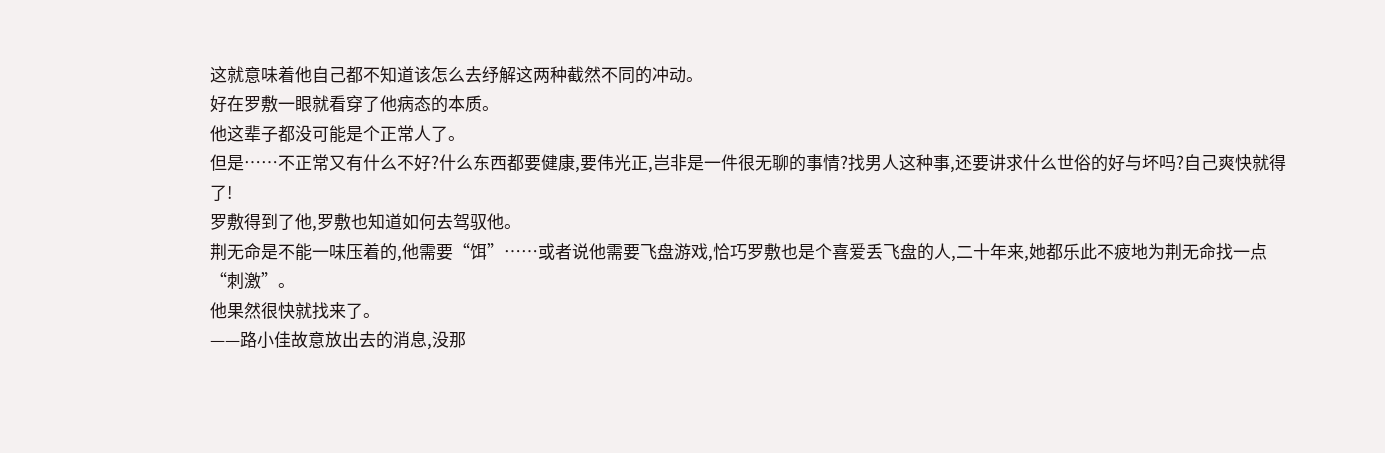这就意味着他自己都不知道该怎么去纾解这两种截然不同的冲动。
好在罗敷一眼就看穿了他病态的本质。
他这辈子都没可能是个正常人了。
但是……不正常又有什么不好?什么东西都要健康,要伟光正,岂非是一件很无聊的事情?找男人这种事,还要讲求什么世俗的好与坏吗?自己爽快就得了!
罗敷得到了他,罗敷也知道如何去驾驭他。
荆无命是不能一味压着的,他需要“饵”……或者说他需要飞盘游戏,恰巧罗敷也是个喜爱丢飞盘的人,二十年来,她都乐此不疲地为荆无命找一点“刺激”。
他果然很快就找来了。
——路小佳故意放出去的消息,没那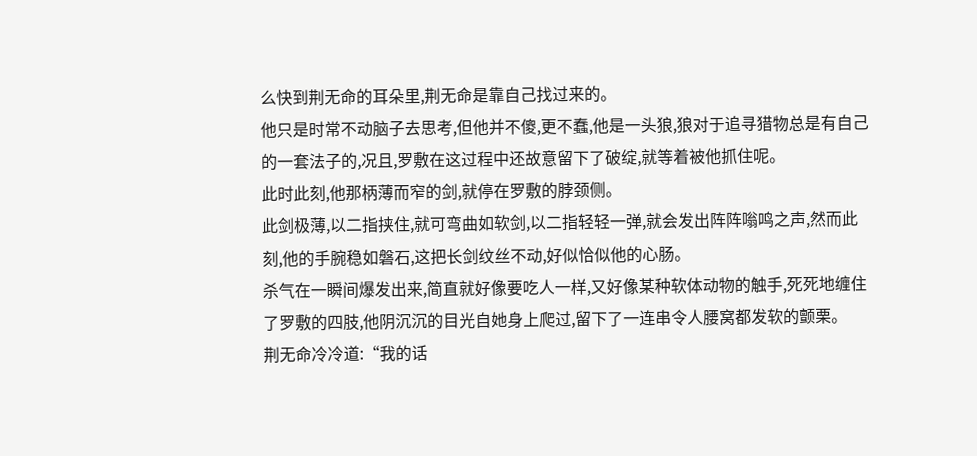么快到荆无命的耳朵里,荆无命是靠自己找过来的。
他只是时常不动脑子去思考,但他并不傻,更不蠢,他是一头狼,狼对于追寻猎物总是有自己的一套法子的,况且,罗敷在这过程中还故意留下了破绽,就等着被他抓住呢。
此时此刻,他那柄薄而窄的剑,就停在罗敷的脖颈侧。
此剑极薄,以二指挟住,就可弯曲如软剑,以二指轻轻一弹,就会发出阵阵嗡鸣之声,然而此刻,他的手腕稳如磐石,这把长剑纹丝不动,好似恰似他的心肠。
杀气在一瞬间爆发出来,简直就好像要吃人一样,又好像某种软体动物的触手,死死地缠住了罗敷的四肢,他阴沉沉的目光自她身上爬过,留下了一连串令人腰窝都发软的颤栗。
荆无命冷冷道:“我的话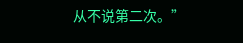从不说第二次。”